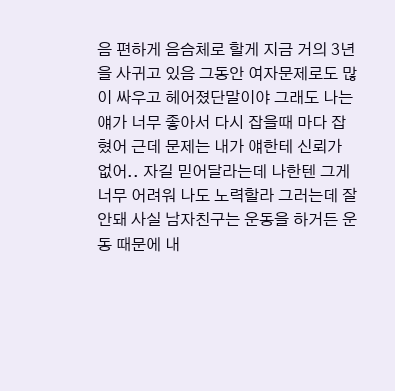음 편하게 음슴체로 할게 지금 거의 3년을 사귀고 있음 그동안 여자문제로도 많이 싸우고 헤어졌단말이야 그래도 나는 얘가 너무 좋아서 다시 잡을때 마다 잡혔어 근데 문제는 내가 얘한테 신뢰가 없어.. 자길 믿어달라는데 나한텐 그게 너무 어려워 나도 노력할라 그러는데 잘 안돼 사실 남자친구는 운동을 하거든 운동 때문에 내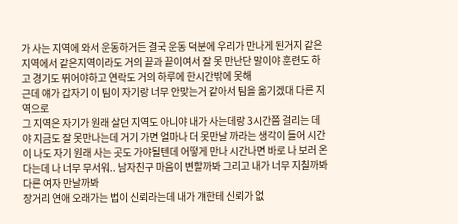가 사는 지역에 와서 운동하거든 결국 운동 덕분에 우리가 만나게 된거지 같은지역에서 같은지역이라도 거의 끝과 끝이여서 잘 못 만난단 말이야 훈련도 하고 경기도 뛰어야하고 연락도 거의 하루에 한시간밖에 못해
근데 얘가 갑자기 이 팀이 자기랑 너무 안맞는거 같아서 팀을 옮기겠대 다른 지역으로
그 지역은 자기가 원래 살던 지역도 아니야 내가 사는데랑 3시간쯤 걸리는 데야 지금도 잘 못만나는데 거기 가면 얼마나 더 못만날 까라는 생각이 들어 시간이 나도 자기 원래 사는 곳도 가야될텐데 어떻게 만나 시간나면 바로 나 보러 온다는데 나 너무 무서워.. 남자친구 마음이 변할까봐 그리고 내가 너무 지칠까봐 다른 여자 만날까봐
장거리 연애 오래가는 법이 신뢰라는데 내가 걔한테 신뢰가 없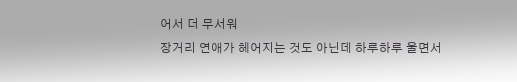어서 더 무서워
장거리 연애가 헤어지는 것도 아닌데 하루하루 울면서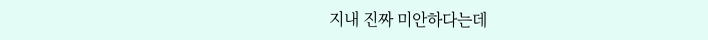지내 진짜 미안하다는데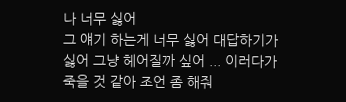나 너무 싫어
그 얘기 하는게 너무 싫어 대답하기가 싫어 그냥 헤어질까 싶어 ... 이러다가 죽을 것 같아 조언 좀 해줘